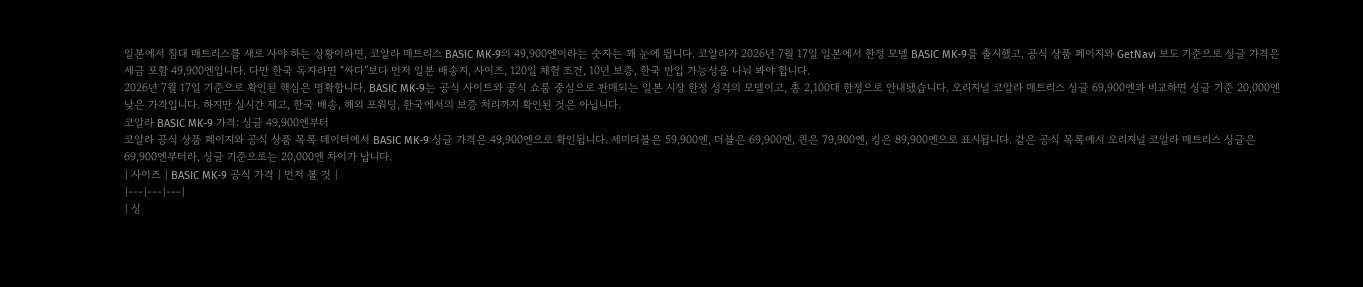일본에서 침대 매트리스를 새로 사야 하는 상황이라면, 코알라 매트리스 BASIC MK-9의 49,900엔이라는 숫자는 꽤 눈에 띕니다. 코알라가 2026년 7월 17일 일본에서 한정 모델 BASIC MK-9를 출시했고, 공식 상품 페이지와 GetNavi 보도 기준으로 싱글 가격은 세금 포함 49,900엔입니다. 다만 한국 독자라면 “싸다”보다 먼저 일본 배송지, 사이즈, 120일 체험 조건, 10년 보증, 한국 반입 가능성을 나눠 봐야 합니다.
2026년 7월 17일 기준으로 확인된 핵심은 명확합니다. BASIC MK-9는 공식 사이트와 공식 쇼룸 중심으로 판매되는 일본 시장 한정 성격의 모델이고, 총 2,100대 한정으로 안내됐습니다. 오리지널 코알라 매트리스 싱글 69,900엔과 비교하면 싱글 기준 20,000엔 낮은 가격입니다. 하지만 실시간 재고, 한국 배송, 해외 포워딩, 한국에서의 보증 처리까지 확인된 것은 아닙니다.
코알라 BASIC MK-9 가격: 싱글 49,900엔부터
코알라 공식 상품 페이지와 공식 상품 목록 데이터에서 BASIC MK-9 싱글 가격은 49,900엔으로 확인됩니다. 세미더블은 59,900엔, 더블은 69,900엔, 퀸은 79,900엔, 킹은 89,900엔으로 표시됩니다. 같은 공식 목록에서 오리지널 코알라 매트리스 싱글은 69,900엔부터라, 싱글 기준으로는 20,000엔 차이가 납니다.
| 사이즈 | BASIC MK-9 공식 가격 | 먼저 볼 것 |
|---|---|---|
| 싱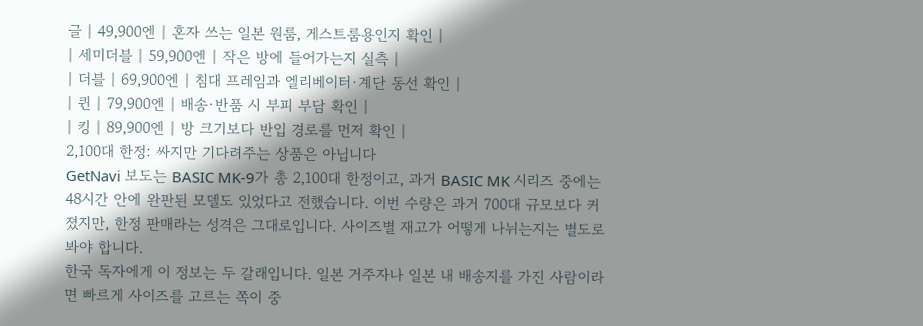글 | 49,900엔 | 혼자 쓰는 일본 원룸, 게스트룸용인지 확인 |
| 세미더블 | 59,900엔 | 작은 방에 들어가는지 실측 |
| 더블 | 69,900엔 | 침대 프레임과 엘리베이터·계단 동선 확인 |
| 퀸 | 79,900엔 | 배송·반품 시 부피 부담 확인 |
| 킹 | 89,900엔 | 방 크기보다 반입 경로를 먼저 확인 |
2,100대 한정: 싸지만 기다려주는 상품은 아닙니다
GetNavi 보도는 BASIC MK-9가 총 2,100대 한정이고, 과거 BASIC MK 시리즈 중에는 48시간 안에 완판된 모델도 있었다고 전했습니다. 이번 수량은 과거 700대 규모보다 커졌지만, 한정 판매라는 성격은 그대로입니다. 사이즈별 재고가 어떻게 나뉘는지는 별도로 봐야 합니다.
한국 독자에게 이 정보는 두 갈래입니다. 일본 거주자나 일본 내 배송지를 가진 사람이라면 빠르게 사이즈를 고르는 쪽이 중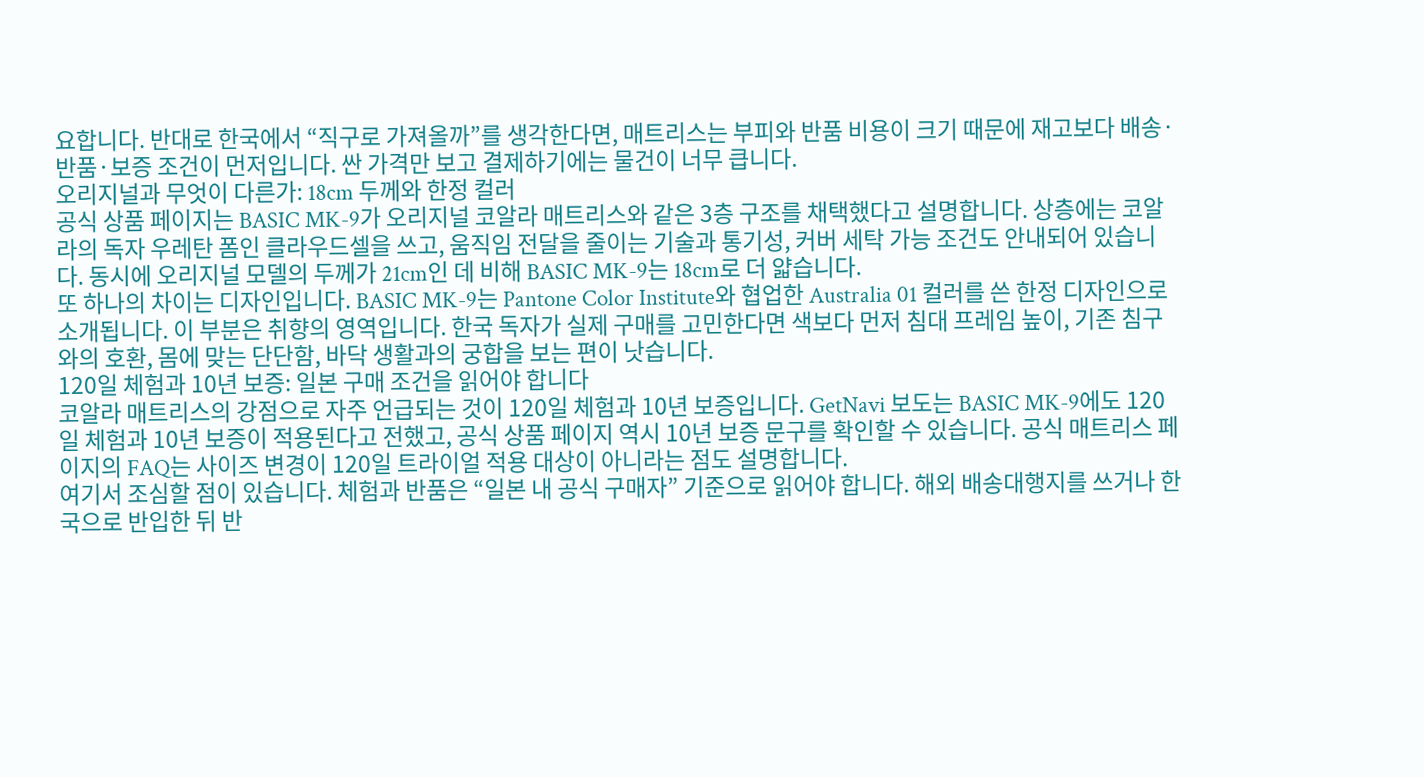요합니다. 반대로 한국에서 “직구로 가져올까”를 생각한다면, 매트리스는 부피와 반품 비용이 크기 때문에 재고보다 배송·반품·보증 조건이 먼저입니다. 싼 가격만 보고 결제하기에는 물건이 너무 큽니다.
오리지널과 무엇이 다른가: 18cm 두께와 한정 컬러
공식 상품 페이지는 BASIC MK-9가 오리지널 코알라 매트리스와 같은 3층 구조를 채택했다고 설명합니다. 상층에는 코알라의 독자 우레탄 폼인 클라우드셀을 쓰고, 움직임 전달을 줄이는 기술과 통기성, 커버 세탁 가능 조건도 안내되어 있습니다. 동시에 오리지널 모델의 두께가 21cm인 데 비해 BASIC MK-9는 18cm로 더 얇습니다.
또 하나의 차이는 디자인입니다. BASIC MK-9는 Pantone Color Institute와 협업한 Australia 01 컬러를 쓴 한정 디자인으로 소개됩니다. 이 부분은 취향의 영역입니다. 한국 독자가 실제 구매를 고민한다면 색보다 먼저 침대 프레임 높이, 기존 침구와의 호환, 몸에 맞는 단단함, 바닥 생활과의 궁합을 보는 편이 낫습니다.
120일 체험과 10년 보증: 일본 구매 조건을 읽어야 합니다
코알라 매트리스의 강점으로 자주 언급되는 것이 120일 체험과 10년 보증입니다. GetNavi 보도는 BASIC MK-9에도 120일 체험과 10년 보증이 적용된다고 전했고, 공식 상품 페이지 역시 10년 보증 문구를 확인할 수 있습니다. 공식 매트리스 페이지의 FAQ는 사이즈 변경이 120일 트라이얼 적용 대상이 아니라는 점도 설명합니다.
여기서 조심할 점이 있습니다. 체험과 반품은 “일본 내 공식 구매자” 기준으로 읽어야 합니다. 해외 배송대행지를 쓰거나 한국으로 반입한 뒤 반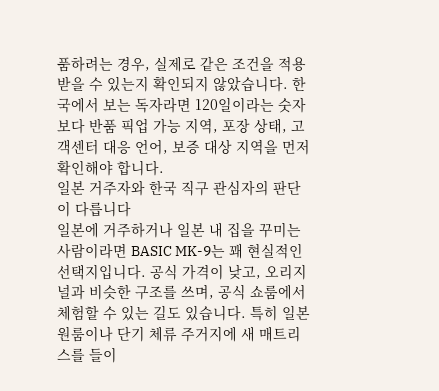품하려는 경우, 실제로 같은 조건을 적용받을 수 있는지 확인되지 않았습니다. 한국에서 보는 독자라면 120일이라는 숫자보다 반품 픽업 가능 지역, 포장 상태, 고객센터 대응 언어, 보증 대상 지역을 먼저 확인해야 합니다.
일본 거주자와 한국 직구 관심자의 판단이 다릅니다
일본에 거주하거나 일본 내 집을 꾸미는 사람이라면 BASIC MK-9는 꽤 현실적인 선택지입니다. 공식 가격이 낮고, 오리지널과 비슷한 구조를 쓰며, 공식 쇼룸에서 체험할 수 있는 길도 있습니다. 특히 일본 원룸이나 단기 체류 주거지에 새 매트리스를 들이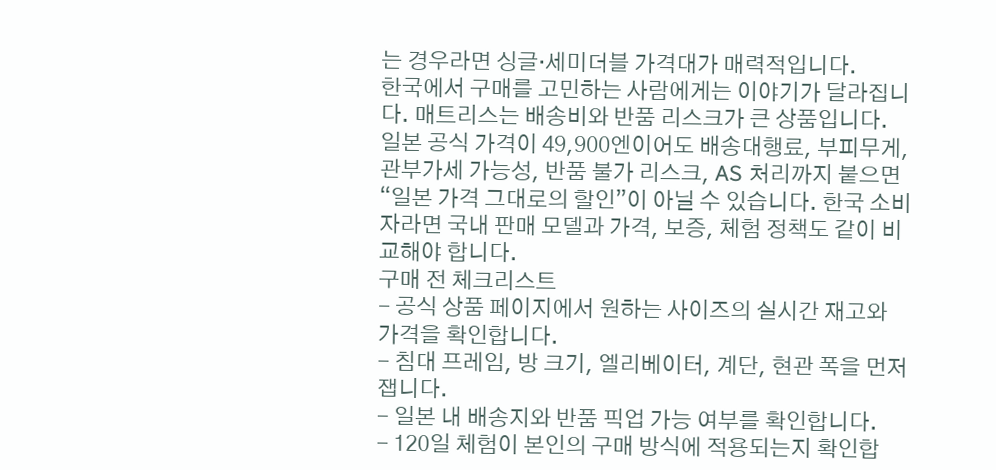는 경우라면 싱글·세미더블 가격대가 매력적입니다.
한국에서 구매를 고민하는 사람에게는 이야기가 달라집니다. 매트리스는 배송비와 반품 리스크가 큰 상품입니다. 일본 공식 가격이 49,900엔이어도 배송대행료, 부피무게, 관부가세 가능성, 반품 불가 리스크, AS 처리까지 붙으면 “일본 가격 그대로의 할인”이 아닐 수 있습니다. 한국 소비자라면 국내 판매 모델과 가격, 보증, 체험 정책도 같이 비교해야 합니다.
구매 전 체크리스트
- 공식 상품 페이지에서 원하는 사이즈의 실시간 재고와 가격을 확인합니다.
- 침대 프레임, 방 크기, 엘리베이터, 계단, 현관 폭을 먼저 잽니다.
- 일본 내 배송지와 반품 픽업 가능 여부를 확인합니다.
- 120일 체험이 본인의 구매 방식에 적용되는지 확인합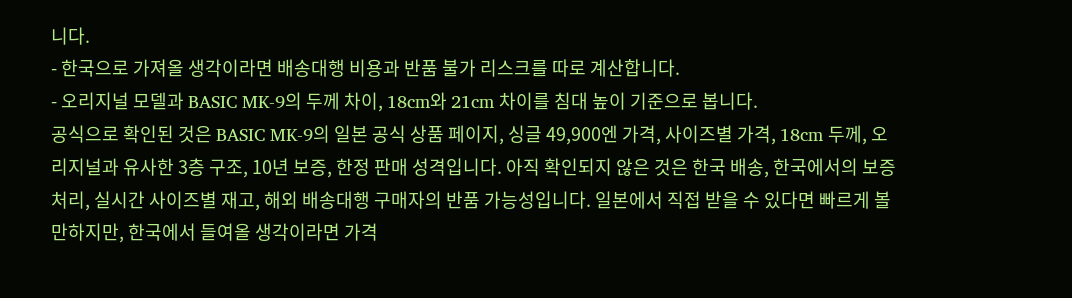니다.
- 한국으로 가져올 생각이라면 배송대행 비용과 반품 불가 리스크를 따로 계산합니다.
- 오리지널 모델과 BASIC MK-9의 두께 차이, 18cm와 21cm 차이를 침대 높이 기준으로 봅니다.
공식으로 확인된 것은 BASIC MK-9의 일본 공식 상품 페이지, 싱글 49,900엔 가격, 사이즈별 가격, 18cm 두께, 오리지널과 유사한 3층 구조, 10년 보증, 한정 판매 성격입니다. 아직 확인되지 않은 것은 한국 배송, 한국에서의 보증 처리, 실시간 사이즈별 재고, 해외 배송대행 구매자의 반품 가능성입니다. 일본에서 직접 받을 수 있다면 빠르게 볼 만하지만, 한국에서 들여올 생각이라면 가격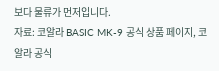보다 물류가 먼저입니다.
자료: 코알라 BASIC MK-9 공식 상품 페이지, 코알라 공식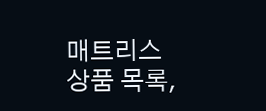매트리스 상품 목록,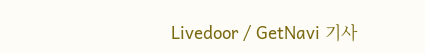Livedoor / GetNavi 기사